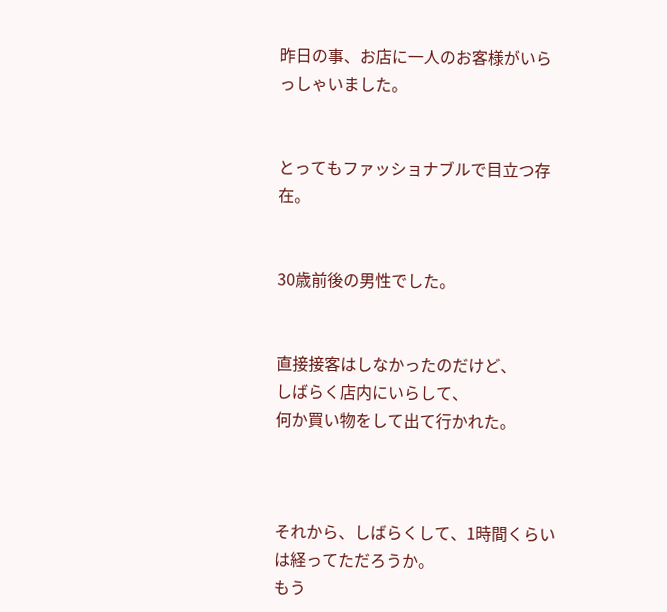昨日の事、お店に一人のお客様がいらっしゃいました。


とってもファッショナブルで目立つ存在。


30歳前後の男性でした。


直接接客はしなかったのだけど、
しばらく店内にいらして、
何か買い物をして出て行かれた。



それから、しばらくして、1時間くらいは経ってただろうか。
もう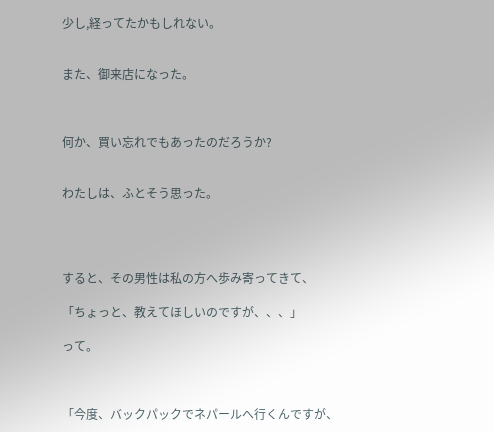少し,経ってたかもしれない。


また、御来店になった。



何か、買い忘れでもあったのだろうか?


わたしは、ふとそう思った。




すると、その男性は私の方へ歩み寄ってきて、

「ちょっと、教えてほしいのですが、、、」

って。



「今度、バックパックでネパールへ行くんですが、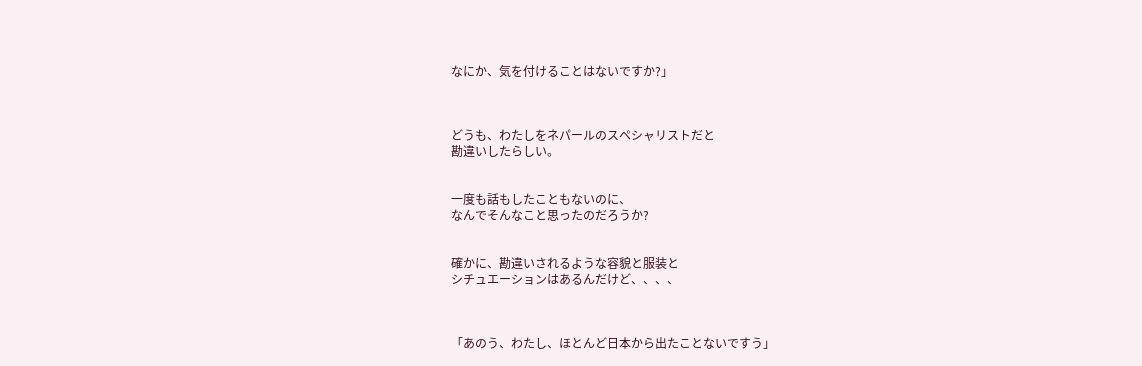なにか、気を付けることはないですか?」



どうも、わたしをネパールのスペシャリストだと
勘違いしたらしい。


一度も話もしたこともないのに、
なんでそんなこと思ったのだろうか?


確かに、勘違いされるような容貌と服装と
シチュエーションはあるんだけど、、、、



「あのう、わたし、ほとんど日本から出たことないですう」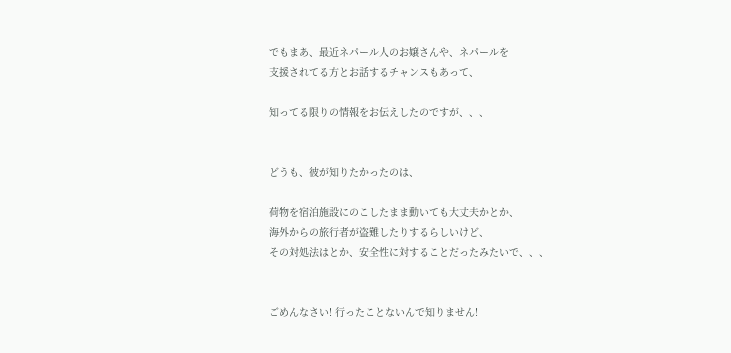でもまあ、最近ネパール人のお嬢さんや、ネパールを
支援されてる方とお話するチャンスもあって、

知ってる限りの情報をお伝えしたのですが、、、


どうも、彼が知りたかったのは、

荷物を宿泊施設にのこしたまま動いても大丈夫かとか、
海外からの旅行者が盗難したりするらしいけど、
その対処法はとか、安全性に対することだったみたいで、、、


ごめんなさい! 行ったことないんで知りません!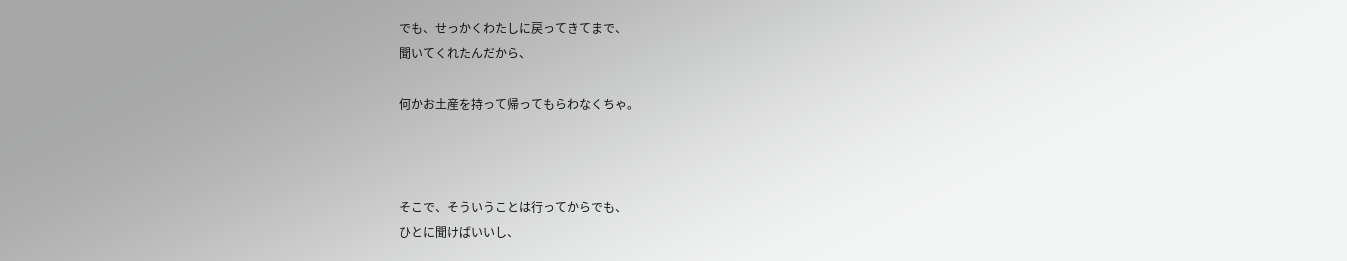でも、せっかくわたしに戻ってきてまで、
聞いてくれたんだから、

何かお土産を持って帰ってもらわなくちゃ。



そこで、そういうことは行ってからでも、
ひとに聞けばいいし、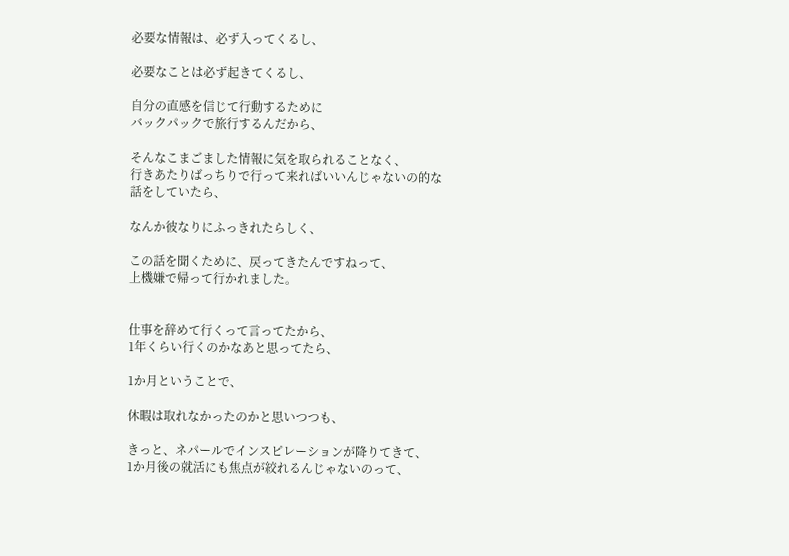必要な情報は、必ず入ってくるし、

必要なことは必ず起きてくるし、

自分の直感を信じて行動するために
バックパックで旅行するんだから、

そんなこまごました情報に気を取られることなく、
行きあたりばっちりで行って来ればいいんじゃないの的な
話をしていたら、

なんか彼なりにふっきれたらしく、

この話を聞くために、戻ってきたんですねって、
上機嫌で帰って行かれました。


仕事を辞めて行くって言ってたから、
1年くらい行くのかなあと思ってたら、

1か月ということで、

休暇は取れなかったのかと思いつつも、

きっと、ネパールでインスピレーションが降りてきて、
1か月後の就活にも焦点が絞れるんじゃないのって、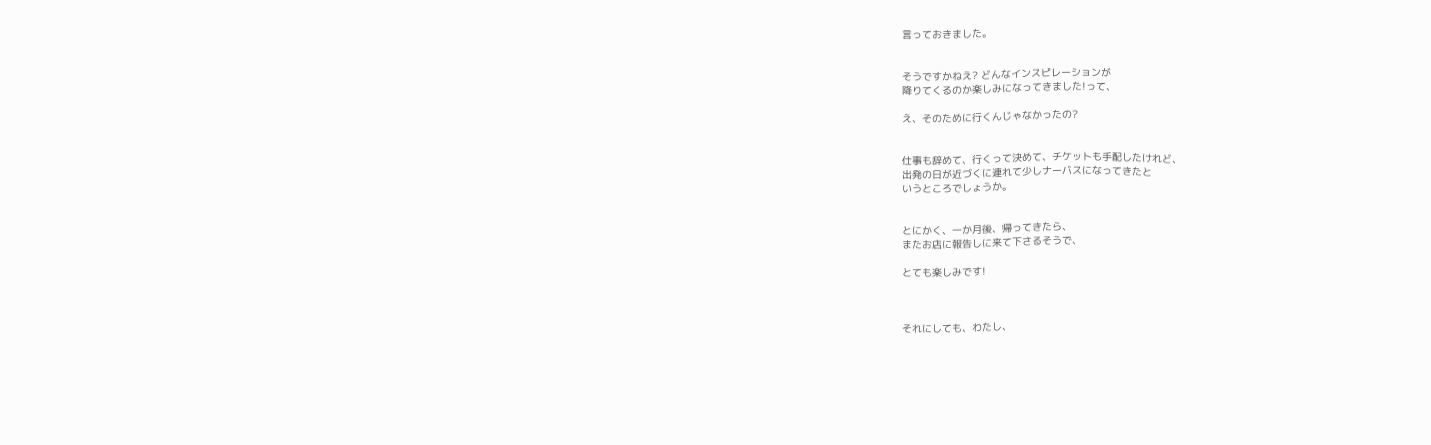言っておきました。


そうですかねえ? どんなインスピレーションが
降りてくるのか楽しみになってきました!って、

え、そのために行くんじゃなかったの?


仕事も辞めて、行くって決めて、チケットも手配したけれど、
出発の日が近づくに連れて少しナーバスになってきたと
いうところでしょうか。


とにかく、一か月後、帰ってきたら、
またお店に報告しに来て下さるそうで、

とても楽しみです!



それにしても、わたし、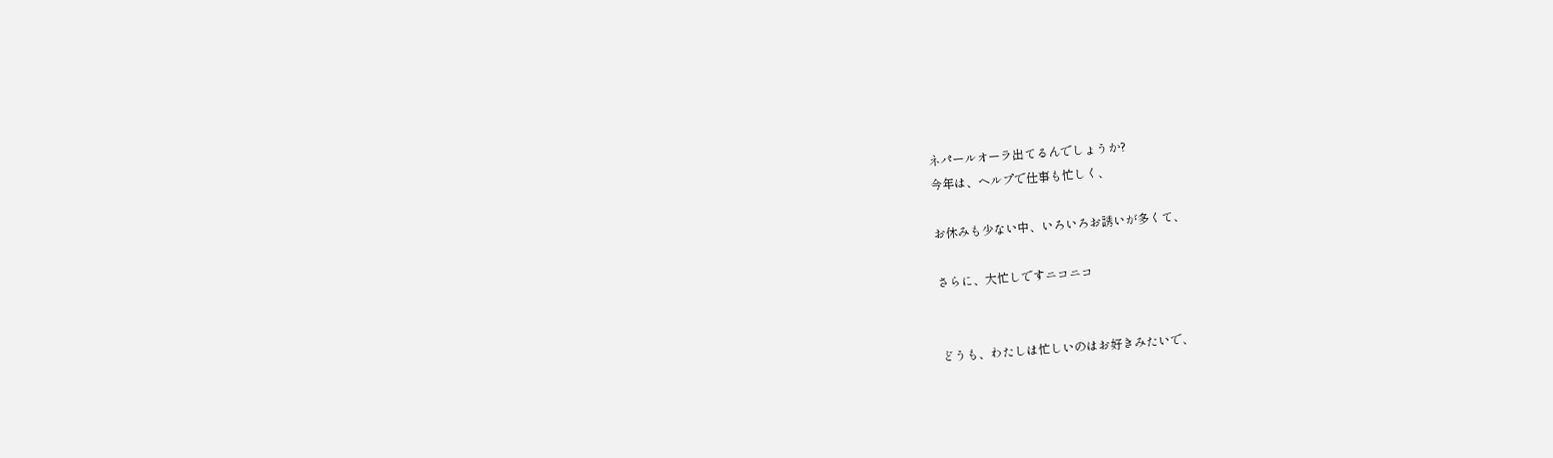ネパールオーラ出てるんでしょうか?
今年は、ヘルプで仕事も忙しく、

お休みも少ない中、いろいろお誘いが多くて、

さらに、大忙しですニコニコ


どうも、わたしは忙しいのはお好きみたいで、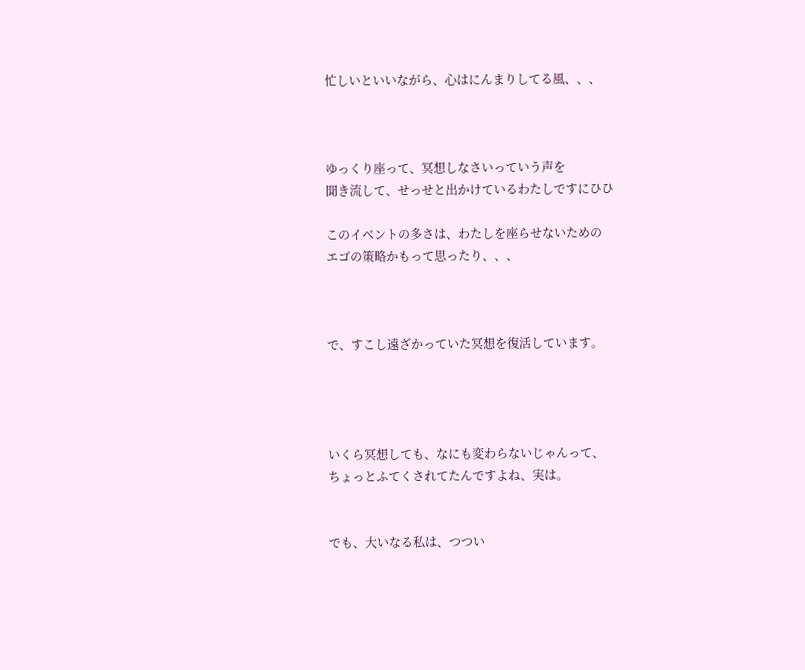忙しいといいながら、心はにんまりしてる風、、、



ゆっくり座って、冥想しなさいっていう声を
聞き流して、せっせと出かけているわたしですにひひ

このイベントの多さは、わたしを座らせないための
エゴの策略かもって思ったり、、、



で、すこし遠ざかっていた冥想を復活しています。




いくら冥想しても、なにも変わらないじゃんって、
ちょっとふてくされてたんですよね、実は。


でも、大いなる私は、つつい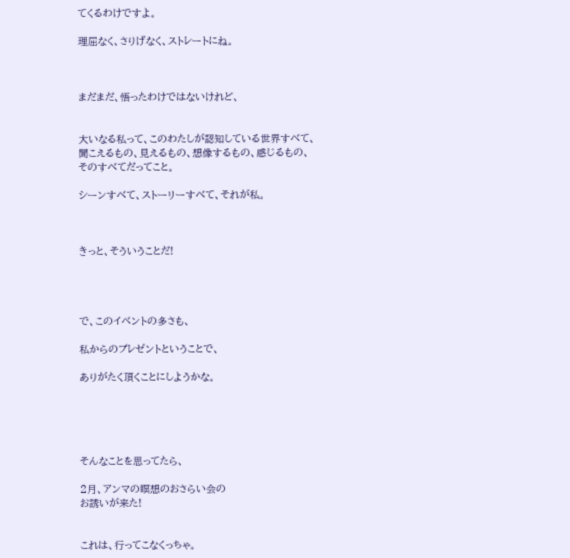てくるわけですよ。

理屈なく、さりげなく、ストレートにね。



まだまだ、悟ったわけではないけれど、


大いなる私って、このわたしが認知している世界すべて、
聞こえるもの、見えるもの、想像するもの、感じるもの、
そのすべてだってこと。

シーンすべて、ストーリーすべて、それが私。



きっと、そういうことだ!




で、このイベントの多さも、

私からのプレゼントということで、

ありがたく頂くことにしようかな。





そんなことを思ってたら、

2月、アンマの瞑想のおさらい会の
お誘いが来た!


これは、行ってこなくっちゃ。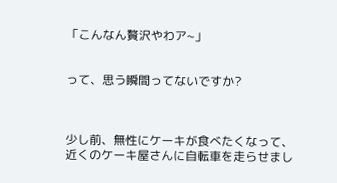「こんなん贅沢やわア~」


って、思う瞬間ってないですか?



少し前、無性にケーキが食べたくなって、
近くのケーキ屋さんに自転車を走らせまし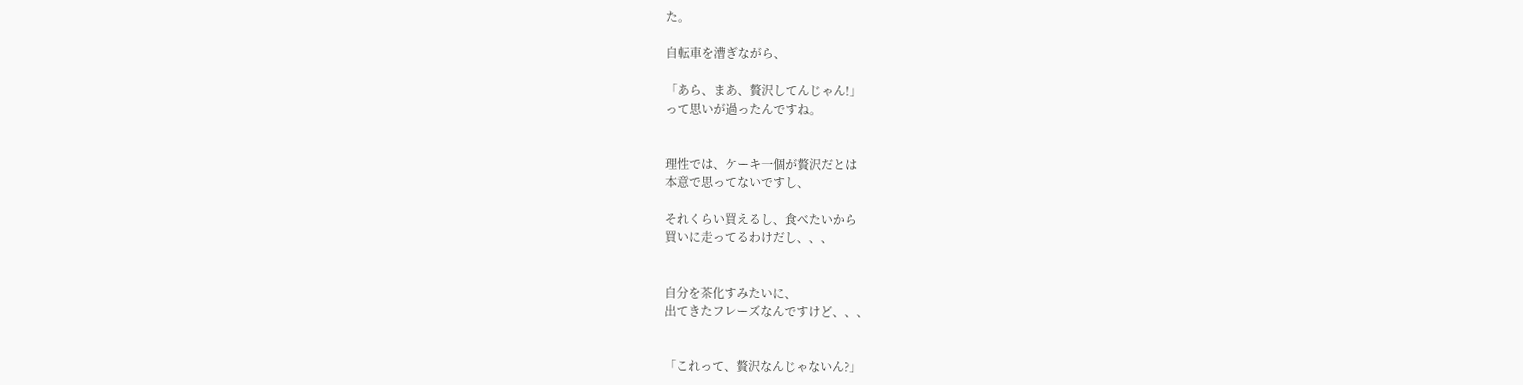た。

自転車を漕ぎながら、

「あら、まあ、贅沢してんじゃん!」
って思いが過ったんですね。


理性では、ケーキ一個が贅沢だとは
本意で思ってないですし、

それくらい買えるし、食べたいから
買いに走ってるわけだし、、、


自分を茶化すみたいに、
出てきたフレーズなんですけど、、、


「これって、贅沢なんじゃないん?」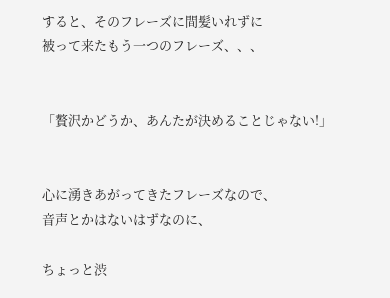すると、そのフレーズに間髪いれずに
被って来たもう一つのフレーズ、、、


「贅沢かどうか、あんたが決めることじゃない!」


心に湧きあがってきたフレーズなので、
音声とかはないはずなのに、

ちょっと渋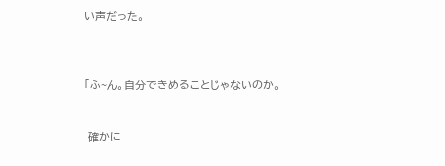い声だった。



「ふ~ん。自分できめることじゃないのか。


 確かに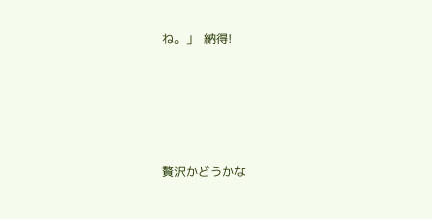ね。」  納得!





贅沢かどうかな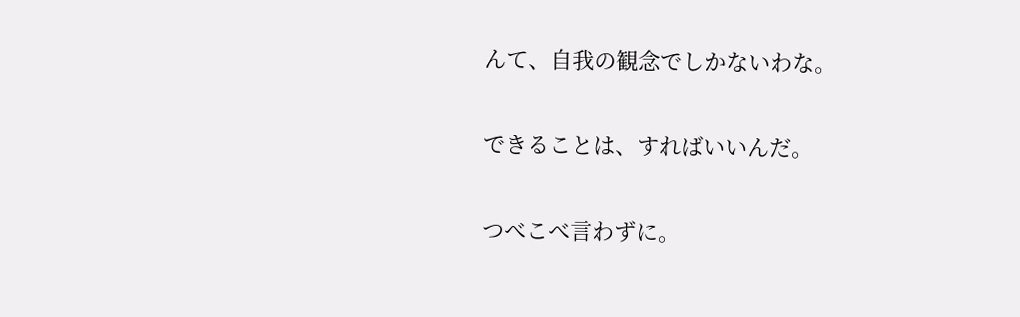んて、自我の観念でしかないわな。


できることは、すればいいんだ。


つべこべ言わずに。